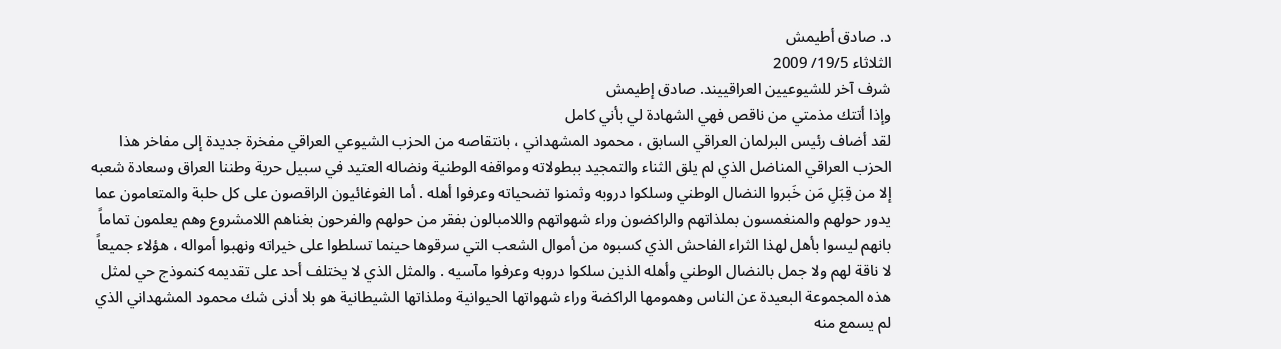د. صادق أطيمش
الثلاثاء 19/5/ 2009
شرف آخر للشيوعيين العراقييند. صادق إطيمش
وإذا أتتك مذمتي من ناقص فهي الشهادة لي بأني كامل
لقد أضاف رئيس البرلمان العراقي السابق ، محمود المشهداني ، بانتقاصه من الحزب الشيوعي العراقي مفخرة جديدة إلى مفاخر هذا الحزب العراقي المناضل الذي لم يلق الثناء والتمجيد ببطولاته ومواقفه الوطنية ونضاله العتيد في سبيل حرية وطننا العراق وسعادة شعبه إلا من قِبَلِ مَن خَبروا النضال الوطني وسلكوا دروبه وثمنوا تضحياته وعرفوا أهله . أما الغوغائيون الراقصون على كل حلبة والمتعامون عما يدور حولهم والمنغمسون بملذاتهم والراكضون وراء شهواتهم واللامبالون بفقر من حولهم والفرحون بغناهم اللامشروع وهم يعلمون تماماً بانهم ليسوا بأهل لهذا الثراء الفاحش الذي كسبوه من أموال الشعب التي سرقوها حينما تسلطوا على خيراته ونهبوا أمواله ، هؤلاء جميعاً لا ناقة لهم ولا جمل بالنضال الوطني وأهله الذين سلكوا دروبه وعرفوا مآسيه . والمثل الذي لا يختلف أحد على تقديمه كنموذج حي لمثل هذه المجموعة البعيدة عن الناس وهمومها الراكضة وراء شهواتها الحيوانية وملذاتها الشيطانية هو بلا أدنى شك محمود المشهداني الذي لم يسمع منه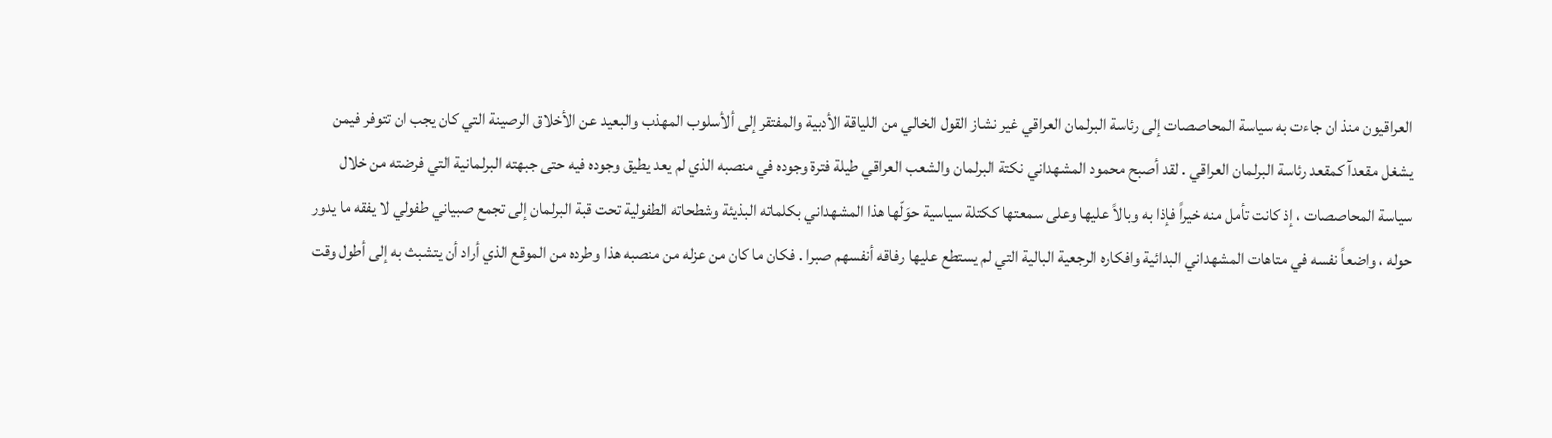العراقيون منذ ان جاءت به سياسة المحاصصات إلى رئاسة البرلمان العراقي غير نشاز القول الخالي من اللياقة الأدبية والمفتقر إلى ألأسلوب المهذب والبعيد عن الأخلاق الرصينة التي كان يجب ان تتوفر فيمن يشغل مقعدآ كمقعد رئاسة البرلمان العراقي . لقد أصبح محمود المشهداني نكتة البرلمان والشعب العراقي طيلة فترة وجوده في منصبه الذي لم يعد يطيق وجوده فيه حتى جبهته البرلمانية التي فرضته من خلال سياسة المحاصصات ، إذ كانت تأمل منه خيراً فإذا به وبالاً عليها وعلى سمعتها ككتلة سياسية حوَلّها هذا المشهداني بكلماته البذيئة وشطحاته الطفولية تحت قبة البرلمان إلى تجمع صبياني طفولي لا يفقه ما يدور حوله ، واضعاً نفسه في متاهات المشهداني البدائية وافكاره الرجعية البالية التي لم يستطع عليها رفاقه أنفسهم صبرا . فكان ما كان من عزله من منصبه هذا وطرده من الموقع الذي أراد أن يتشبث به إلى أطول وقت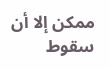ممكن إلا أن سقوط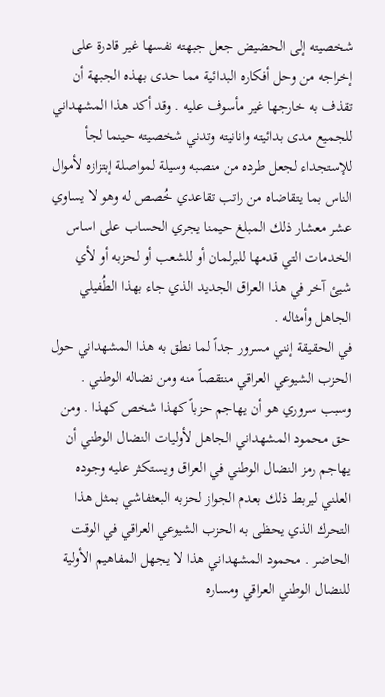شخصيته إلى الحضيض جعل جبهته نفسها غير قادرة على إخراجه من وحل أفكاره البدائية مما حدى بهذه الجبهة أن تقذف به خارجها غير مأسوف عليه . وقد أكد هذا المشهداني للجميع مدى بدائيته وانانيته وتدني شخصيته حينما لجأ للإستجداء لجعل طرده من منصبه وسيلة لمواصلة إبتزازه لأموال الناس بما يتقاضاه من راتب تقاعدي خُصص له وهو لا يساوي عشر معشار ذلك المبلغ حيمنا يجري الحساب على اساس الخدمات التي قدمها للبرلمان أو للشعب أو لحزبه أو لأي شيئ آخر في هذا العراق الجديد الذي جاء بهذا الطُفيلي الجاهل وأمثاله .
في الحقيقة إنني مسرور جداً لما نطق به هذا المشهداني حول الحزب الشيوعي العراقي منتقصاً منه ومن نضاله الوطني . وسبب سروري هو أن يهاجم حزباً كهذا شخص كهذا . ومن حق محمود المشهداني الجاهل لأوليات النضال الوطني أن يهاجم رمز النضال الوطني في العراق ويستكثر عليه وجوده العلني ليربط ذلك بعدم الجواز لحزبه البعثفاشي بمثل هذا التحرك الذي يحظى به الحزب الشيوعي العراقي في الوقت الحاضر . محمود المشهداني هذا لا يجهل المفاهيم الأولية للنضال الوطني العراقي ومساره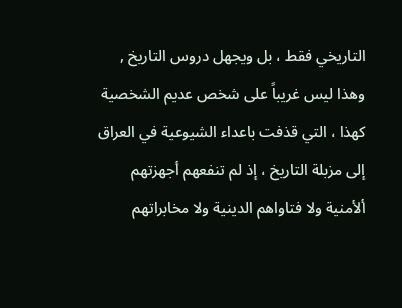التاريخي فقط ، بل ويجهل دروس التاريخ , وهذا ليس غريباً على شخص عديم الشخصية كهذا ، التي قذفت باعداء الشيوعية في العراق إلى مزبلة التاريخ ، إذ لم تنفعهم أجهزتهم ألأمنية ولا فتاواهم الدينية ولا مخابراتهم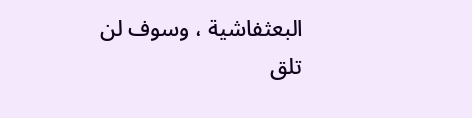البعثفاشية ، وسوف لن تلق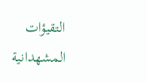التقيؤات المشهدانية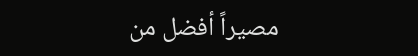مصيراً أفضل من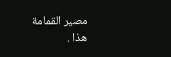مصير القمامة هذا .